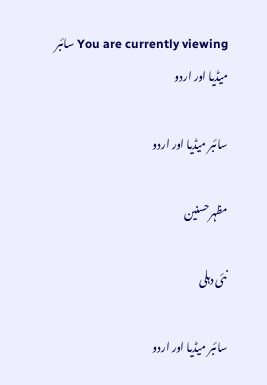You are currently viewing سائبر میڈیا اور اردو

سائبر میڈیا اور اردو

مظہرحسنین

نئی دہلی

سائبر میڈیا اور اردو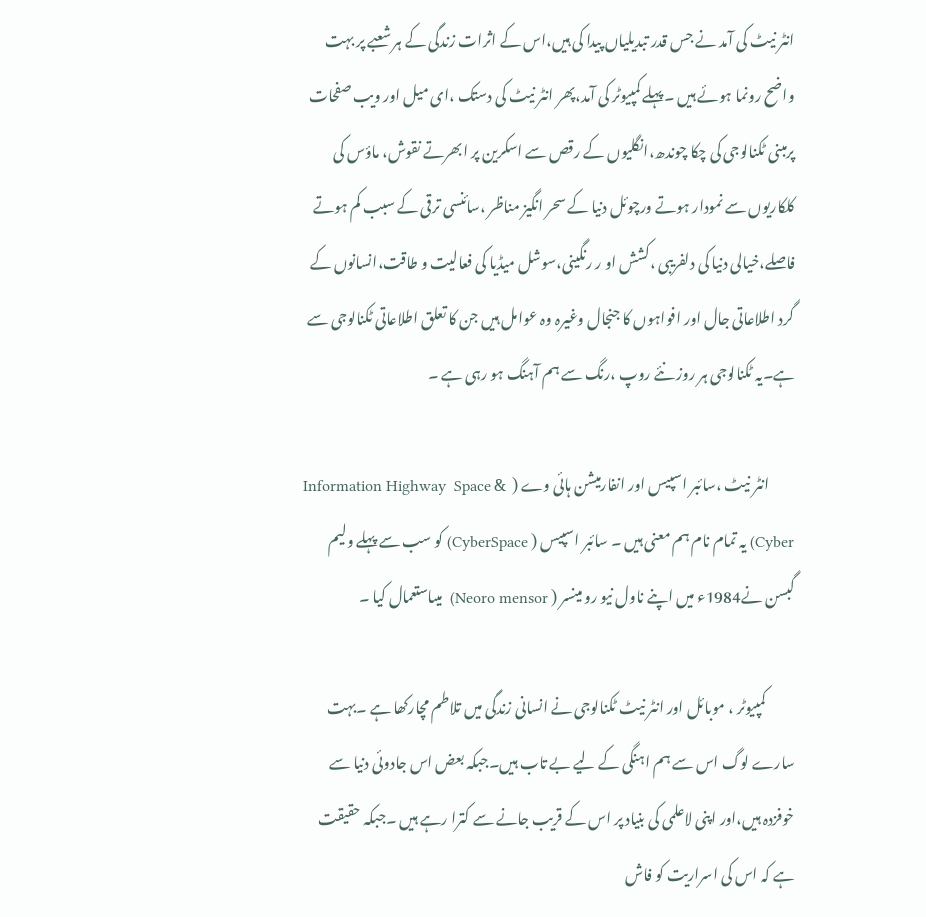انٹر نیٹ کی آمد نے جس قدر تبدیلیاں پیدا کی ہیں،اس کے اثرات زندگی کے ہر شعبے پر بہت واضح رونما ہوئے ہیں ۔پہلے کمپیوٹر کی آمد،پھر انٹر نیٹ کی دستک ،ای میل اور ویب صفحات پرمبنی ٹکنالوجی کی چکا چوندھ،انگلیوں کے رقص سے اسکرین پر ابھرتے نقوش، ماؤس کی کلکاریوں سے نمودار ہوتے ورچوئل دنیا کے سحر انگیز مناظر ،سائنسی ترقی کے سبب کم ہوتے فاصلے،خیالی دنیا کی دلفریبی ،کشش او ر رنگینی،سوشل میڈیا کی فعالیت و طاقت،انسانوں کے گرد اطلاعاتی جال اور افواہوں کا جنجال وغیرہ وہ عوامل ہیں جن کا تعلق اطلاعاتی ٹکنالوجی سے ہے۔یہ ٹکنالوجی ہر روز نئے روپ ،رنگ سے ہم آہنگ ہو رہی ہے ۔

         انٹر نیٹ ،سائبر اسپیس اور انفارمیشن ہائی وے (  & Information Highway  Space  Cyber) یہ تمام نام ہم معنی ہیں ۔ سائبر اسپیس ( CyberSpace) کو سب سے پہلے ولیم گبسن نے1984ء میں اپنے ناول نیو رو مینسر ( Neoro mensor)  میںاستعمال کیا ۔

          کمپیوٹر ، موبائل اور انٹر نیٹ ٹکنالوجی نے انسانی زندگی میں تلاطم مچارکھا ہے ۔بہت سارے لوگ اس سے ہم اہنگی کے لیے بے تاب ہیں۔جبکہ بعض اس جادوئی دنیا سے خوفزدہ ہیں،اور اپنی لاعلمی کی بنیاد پر اس کے قریب جانے سے کترا رہے ہیں ۔جبکہ حقیقت ہے کہ اس کی اسراریت کو فاش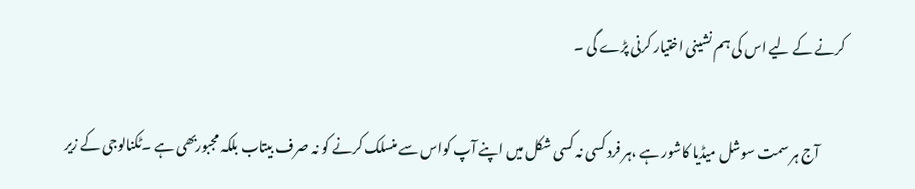کرنے کے لیے اس کی ہم نشینی اختیار کرنی پڑے گی ۔

         آج ہر سمت سوشل میڈیا کاشور ہے ،ہر فرد کسی نہ کسی شکل میں اپنے آپ کواس سے منسلک کرنے کو نہ صرف بیتاب بلکہ مجبوربھی ہے ۔ٹکنالوجی کے زیر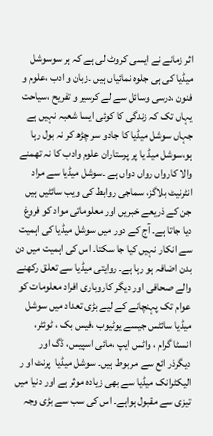اثر زمانے نے ایسی کروٹ لی ہے کہ ہر سوسوشل میڈیا کی ہی جلوہ نمائیاں ہیں ۔زبان و ادب ،علوم و فنون ،درسی وسائل سے لے کرسیر و تفریح ،سیاحت یہاں تک کہ زندگی کا کوئی ایسا شعبہ نہیں ہے جہاں سوشل میڈیا کا جادو سر چڑھ کر نہ بول رہا ہو،سوشل میڈ یا پر پرستاران علوم وادب کا نہ تھمنے والا کارواں رواں دواں ہے ۔سوشل میڈیا سے مراد انٹرنیٹ بلاگز، سماجی روابط کی ویب سائٹیں ہیں جن کے ذریعے خبریں اور معلوماتی مواد کو فروغ دیا جاتا ہے۔ آج کے دور میں سوشل میڈیا کی اہمیت سے انکار نہیں کیا جا سکتا۔ اس کی اہمیت میں دن بدن اضافہ ہو رہا ہے۔ روایتی میڈیا سے تعلق رکھنے والے صحافی اور دیگر کاروباری افراد معلومات کو عوام تک پہنچانے کے لیے بڑی تعداد میں سوشل میڈیا سائٹس جیسے یوٹیوب ،فیس بک ، ٹوئٹر، انسٹا گرام ، واٹس ایپ ،مائی اسپیس، ڈگ اور دیگرذر ائع سے مربوط ہیں۔ سوشل میڈیا  پرنٹ او ر الیکٹرانک میڈیا سے بھی زیادہ موثر ہے اور دنیا میں تیزی سے مقبول ہواہے۔ اس کی سب سے بڑی وجہ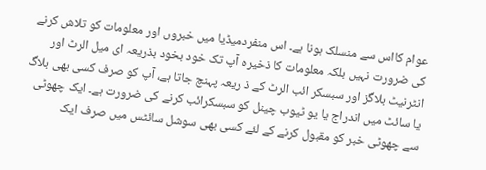عوام کااس سے منسلک ہونا ہے۔ اس منفردمیڈیا میں خبروں اور معلومات کو تلاش کرنے کی ضرورت نہیں بلکہ معلومات کا ذخیرہ آپ تک خود بخود بذریعہ ای میل الرٹ اور انٹرنیٹ بلاگز اور سبسکر ائب الرٹ کے ذ ریعہ پہنچ جاتا ہے، آپ کو صرف کسی بھی بلاگ یا سائٹ میں اندراج یا یو ٹیوب چینل کو سبسکرائب کرنے کی ضرورت ہے۔ ایک چھوٹی سے چھوٹی خبر کو مقبول کرنے کے لئے کسی بھی سوشل سائٹس میں صرف ایک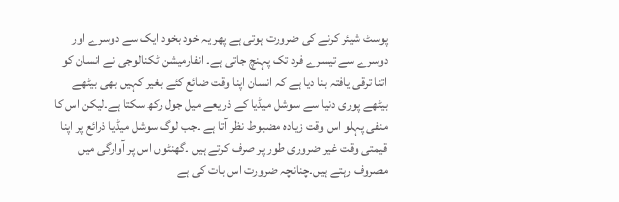پوسٹ شیئر کرنے کی ضرورت ہوتی ہے پھر یہ خود بخود ایک سے دوسرے اور دوسرے سے تیسرے فرد تک پہنچ جاتی ہے۔ انفارمیشن ٹکنالوجی نے انسان کو اتنا ترقی یافتہ بنا دیا ہے کہ انسان اپنا وقت ضائع کئے بغیر کہیں بھی بیٹھے بیٹھے پوری دنیا سے سوشل میڈیا کے ذریعے میل جول رکھ سکتا ہے۔لیکن اس کا منفی پہلو اس وقت زیادہ مضبوط نظر آتا ہے ۔جب لوگ سوشل میڈیا ذرائع پر اپنا قیمتی وقت غیر ضروری طور پر صرف کرتے ہیں ۔گھنٹوں اس پر آوارگی میں مصروف رہتے ہیں۔چنانچہ ضرورت اس بات کی ہے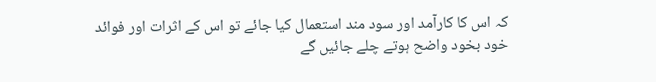کہ اس کا کارآمد اور سود مند استعمال کیا جائے تو اس کے اثرات اور فوائد خود بخود واضح ہوتے چلے جائیں گے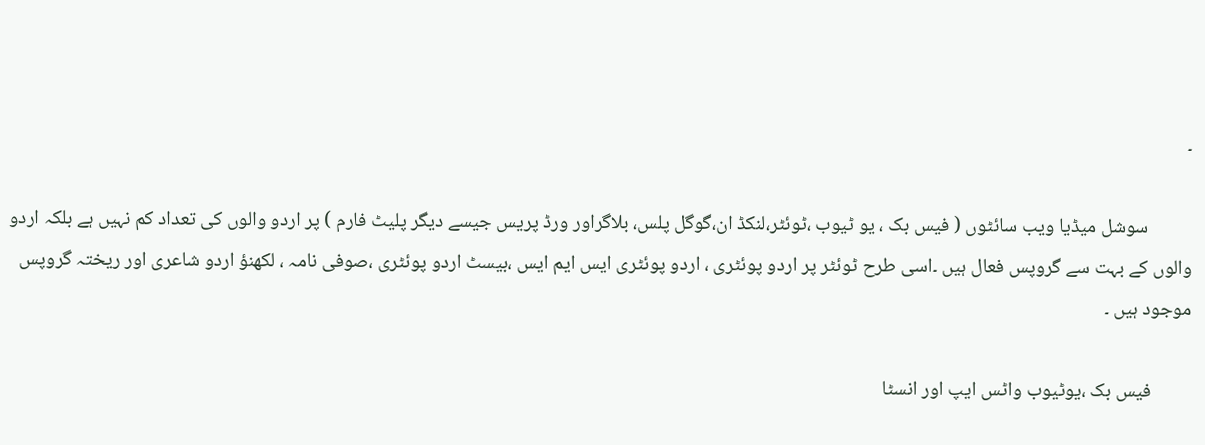۔

          سوشل میڈیا ویب سائٹوں ( فیس بک ، یو ٹیوب ،ٹوئٹر،لنکڈ ان،گوگل پلس، بلاگراور ورڈ پریس جیسے دیگر پلیٹ فارم ) پر اردو والوں کی تعداد کم نہیں ہے بلکہ اردو والوں کے بہت سے گروپس فعال ہیں ۔اسی طرح ٹوئٹر پر اردو پوئٹری ، اردو پوئٹری ایس ایم ایس ،بیسٹ اردو پوئٹری ،صوفی نامہ ، لکھنؤ اردو شاعری اور ریختہ گروپس موجود ہیں ۔

         فیس بک ،یوٹیوب واٹس ایپ اور انسٹا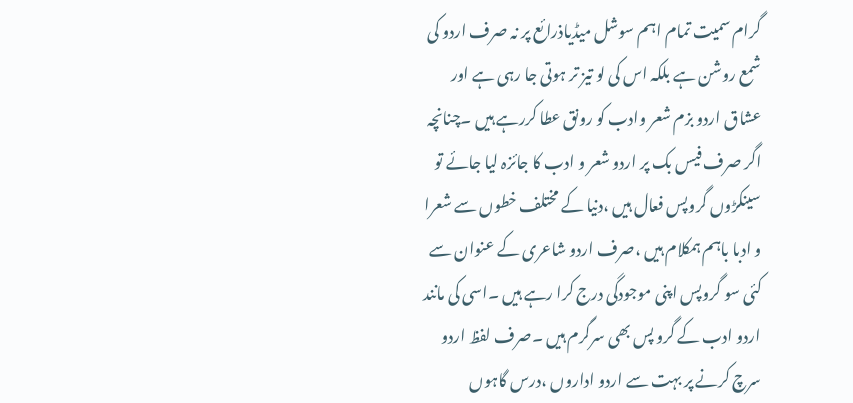گرام سمیت تمام اہم سوشل میڈیاذرائع پر نہ صرف اردو کی شمع روشن ہے بلکہ اس کی لو تیز تر ہوتی جا رہی ہے اور عشاق اردو بزم شعر وادب کو رونق عطا کررہے ہیں ۔چنانچہ اگر صرف فیس بک پر اردو شعر و ادب کا جائزہ لیا جائے تو سینکڑوں گروپس فعال ہیں ،دنیا کے مختلف خطوں سے شعرا و ادبا باہم ہمکلام ہیں ،صرف اردو شاعری کے عنوان سے کئی سو گروپس اپنی موجودگی درج کرا رہے ہیں ۔اسی کی مانند اردو ادب کے گرو پس بھی سرگرم ہیں ۔صرف لفظ اردو سرچ کرنے پر بہت سے اردو اداروں ،درس گاہوں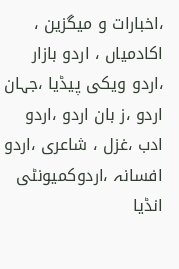،اخبارات و میگزین ، اکادمیاں ، اردو بازار ،اردو ویکی پیڈیا ،جہان اردو ،ز بان اردو ،اردو ادب ،غزل ، شاعری ،اردو افسانہ ،اردوکمیونٹی انڈیا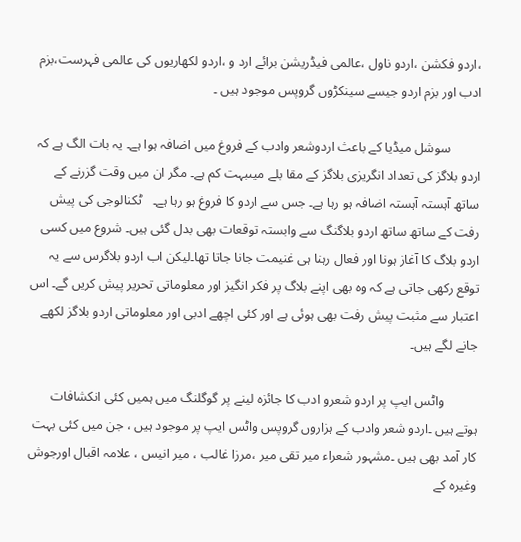،اردو فکشن ،اردو ناول ،عالمی فیڈریشن برائے ارد و ،اردو لکھاریوں کی عالمی فہرست،بزم ادب اور بزم اردو جیسے سینکڑوں گروپس موجود ہیں ۔

         سوشل میڈیا کے باعث اردوشعر وادب کے فروغ میں اضافہ ہوا ہے۔ یہ بات الگ ہے کہ اردو بلاگز کی تعداد انگریزی بلاگز کے مقا بلے میںبہت کم ہے۔ مگر ان میں وقت گزرنے کے ساتھ آہستہ آہستہ اضافہ ہو رہا ہے۔ جس سے اردو کا فروغ ہو رہا ہے۔   ٹکنالوجی کی پیش رفت کے ساتھ ساتھ اردو بلاگنگ سے وابستہ توقعات بھی بدل گئی ہیں۔ شروع میں کسی اردو بلاگ کا آغاز ہونا اور فعال رہنا ہی غنیمت جانا جاتا تھا۔لیکن اب اردو بلاگرس سے یہ توقع رکھی جاتی ہے کہ وہ بھی اپنے بلاگ پر فکر انگیز اور معلوماتی تحریر پیش کریں گے۔ اس اعتبار سے مثبت پیش رفت بھی ہوئی ہے اور کئی اچھے ادبی اور معلوماتی اردو بلاگز لکھے جانے لگے ہیں۔

          واٹس ایپ پر اردو شعرو ادب کا جائزہ لینے پر گوگلنگ میں ہمیں کئی انکشافات ہوتے ہیں ۔اردو شعر وادب کے ہزاروں گروپس واٹس ایپ پر موجود ہیں ، جن میں کئی بہت کار آمد بھی ہیں ۔مشہور شعراء میر تقی میر ،مرزا غالب ، میر انیس ، علامہ اقبال اورجوش وغیرہ کے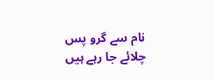نام سے گرو پس چلائے جا رہے ہیں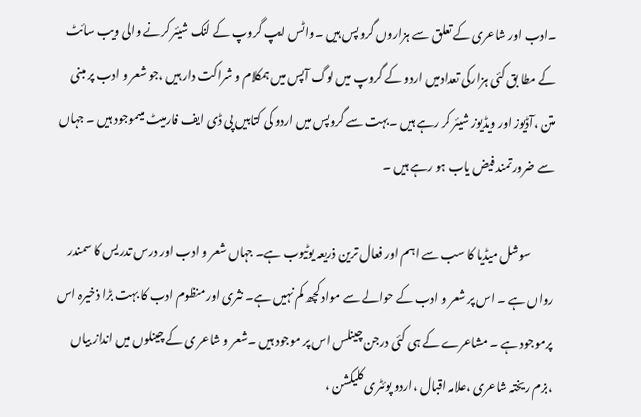۔ادب اور شاعری کے تعلق سے ہزاروں گرو پس ہیں ۔واٹس ایپ گروپ کے لنک شیئر کرنے والی ویب سائٹ کے مطا بق کئی ہزارکی تعدادمیں اردو کے گروپ میں لوگ آپس میں ہمکلام و شراکت دار ہیں ،جو شعر و ادب پر مبنی متن ،آڈیوز اور ویڈیوز شیئر کر رہے ہیں ۔بہت سے گروپس میں اردو کی کتابیں پی ڈی ایف فارمیٹ میںموجود ہیں ۔ جہاں سے ضرورتمند فیض یاب ہو رہے ہیں ۔

          سوشل میڈیا کا سب سے اہم اور فعال ترین ذریعہ یوٹیوب ہے۔ جہاں شعر و ادب اور درس تدریس کا سمندر رواں ہے ۔ اس پر شعر و ادب کے حوالے سے مواد کچھ کم نہیں ہے۔ نثری اور منظوم ادب کا بہت بڑا ذخیرہ اس پرموجود ہے ۔ مشاعرے کے ہی کئی درجن چینلس اس پر موجود ہیں ۔شعر و شاعر ی کے چینلوں میں انداز بیاں ،بزم ریختہ شاعری ،علامہ اقبال ،اردو پوئٹری کلیکشن ،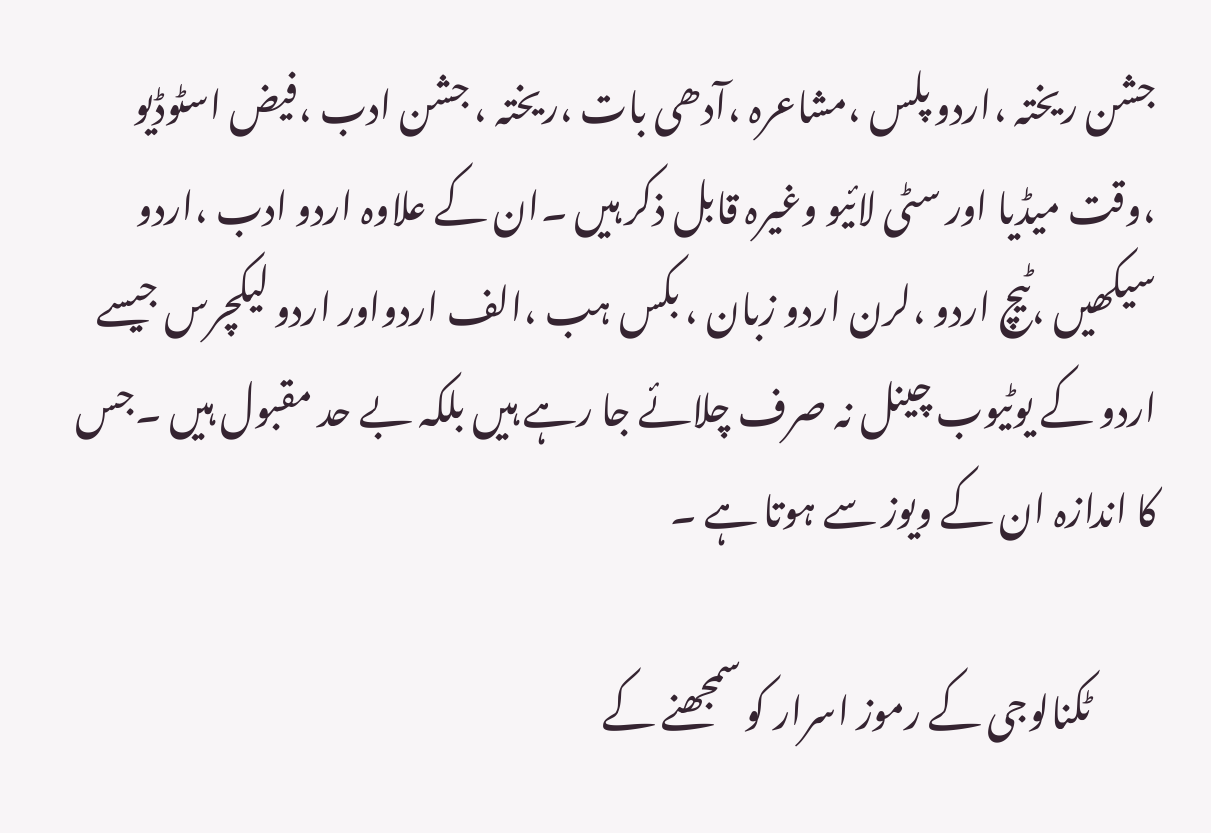جشن ریختہ ،اردو پلس ،مشاعرہ ،آدھی بات ،ریختہ ، جشن ادب ،فیض اسٹوڈیو ،وقت میڈیا اور سٹی لائیو وغیرہ قابل ذکر ہیں ۔ان کے علاوہ اردو ادب ،اردو سیکھیں ،ٹیچ اردو ،لرن اردو زبان ، بکس ہب ،الف اردواور اردو لیکچرس جیسے اردو کے یوٹیوب چینل نہ صرف چلائے جا رہے ہیں بلکہ بے حد مقبول ہیں ۔جس کا اندازہ ان کے ویوز سے ہوتا ہے ۔

         ٹکنالوجی کے رموز اسرار کو سمجھنے کے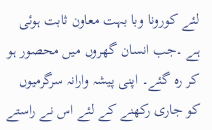لئے کورونا وبا بہت معاون ثابت ہوئی ہے ۔جب انسان گھروں میں محصور ہو کر رہ گئے۔ اپنی پیشہ وارانہ سرگرمیوں کو جاری رکھنے کے لئے اس نے راستے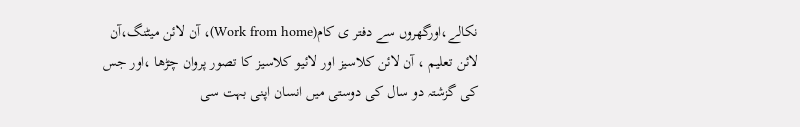نکالے،اورگھروں سے دفتر ی کام(Work from home)، آن لائن میٹنگ،آن لائن تعلیم ، آن لائن کلاسیز اور لائیو کلاسیز کا تصور پروان چڑھا ،اور جس کی گزشتہ دو سال کی دوستی میں انسان اپنی بہت سی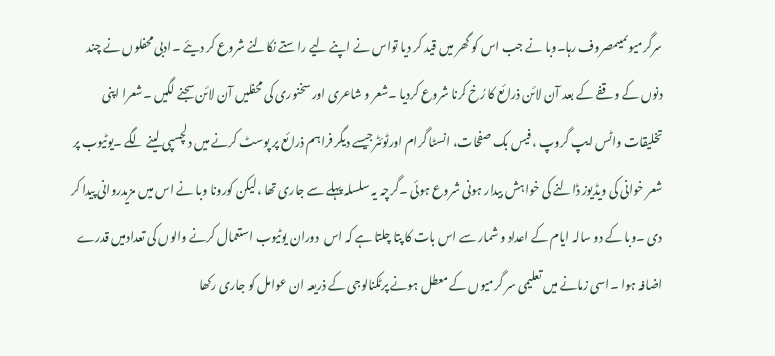سرگرمیوںمیںمصروف رہا۔وبا نے جب اس کو گھر میں قید کر دیا تواس نے اپنے لیے راستے نکالنے شروع کر دیئے ۔ادبی محفلوں نے چند دنوں کے وقفے کے بعد آن لائن ذرائع کا رُخ کرنا شروع کردیا ۔شعر و شاعری اور سخنوری کی محفلیں آن لائن سجنے لگیں ۔شعرا اپنی تخلیقات واٹس ایپ گروپ ، فیس بک صفحات، انسٹا گرام اورٹوئٹرجیسے دیگر فراہم ذرائع پر پوسٹ کرنے میں دلچسپی لینے لگے ۔یوٹیوب پر شعر خوانی کی ویڈیوز ڈالنے کی خواہش بیدار ہونی شروع ہوئی ۔گرچہ یہ سلسلہ پہلے سے جاری تھا ،لیکن کورونا وبا نے اس میں مزیدروانی پیدا کر دی ۔وبا کے دو سالہ ایام کے اعداد و شمار سے اس بات کا پتا چلتا ہے کہ اس  دوران یوٹیوب استعمال کرنے والوں کی تعدادمیں قدرے اضافہ ہوا ۔اسی زمانے میں تعلیمی سر گرمیوں کے معطل ہونے پرٹکنالوجی کے ذریعہ ان عوامل کو جاری رکھا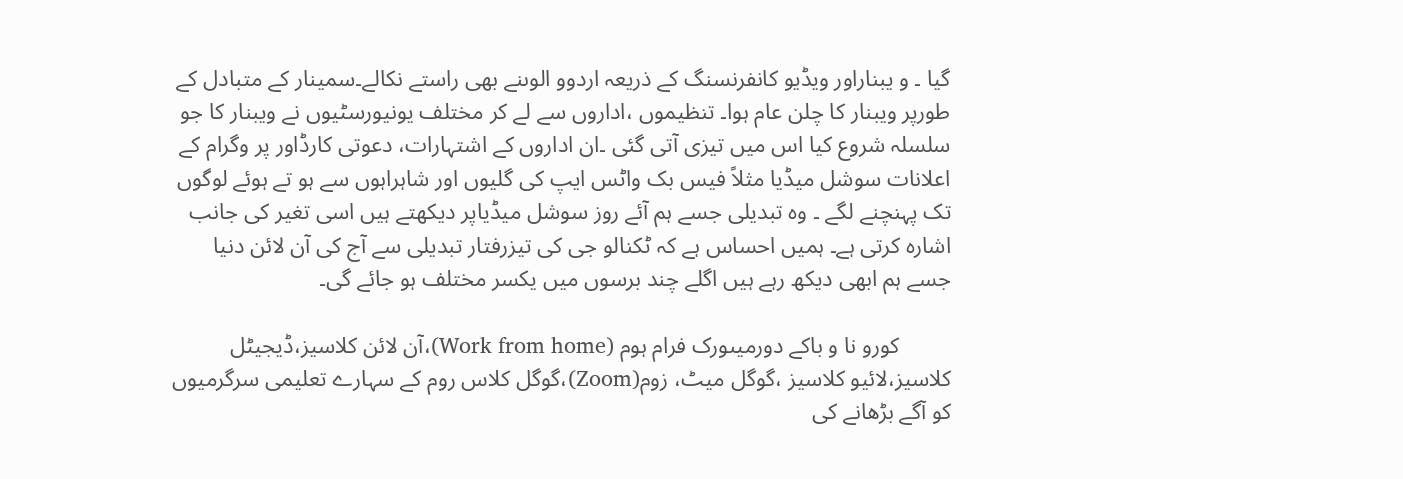گیا ۔ و یبناراور ویڈیو کانفرنسنگ کے ذریعہ اردوو الوںنے بھی راستے نکالے۔سمینار کے متبادل کے طورپر ویبنار کا چلن عام ہوا۔ تنظیموں ،اداروں سے لے کر مختلف یونیورسٹیوں نے ویبنار کا جو سلسلہ شروع کیا اس میں تیزی آتی گئی ۔ان اداروں کے اشتہارات، دعوتی کارڈاور پر وگرام کے اعلانات سوشل میڈیا مثلاً فیس بک واٹس ایپ کی گلیوں اور شاہراہوں سے ہو تے ہوئے لوگوں تک پہنچنے لگے ۔ وہ تبدیلی جسے ہم آئے روز سوشل میڈیاپر دیکھتے ہیں اسی تغیر کی جانب اشارہ کرتی ہے۔ ہمیں احساس ہے کہ ٹکنالو جی کی تیزرفتار تبدیلی سے آج کی آن لائن دنیا جسے ہم ابھی دیکھ رہے ہیں اگلے چند برسوں میں یکسر مختلف ہو جائے گی۔

         کورو نا و باکے دورمیںورک فرام ہوم (Work from home)،آن لائن کلاسیز،ڈیجیٹل کلاسیز،لائیو کلاسیز ،گوگل میٹ، زوم(Zoom)،گوگل کلاس روم کے سہارے تعلیمی سرگرمیوں کو آگے بڑھانے کی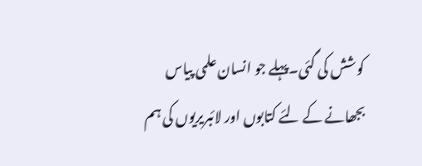کوشش کی گئی۔پہلے جو انسان علمی پیاس بجھانے کے لئے کتابوں اور لائبریریوں کی ہم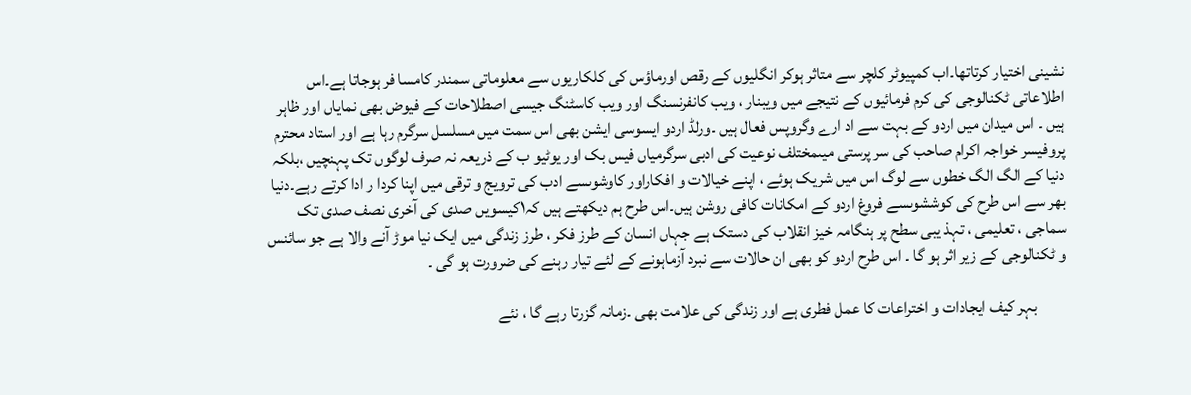نشینی اختیار کرتاتھا۔اب کمپیوٹر کلچر سے متاثر ہوکر انگلیوں کے رقص اورماؤس کی کلکاریوں سے معلوماتی سمندر کامسا فر ہوجاتا ہے۔اس اطلاعاتی ٹکنالوجی کی کرم فرمائیوں کے نتیجے میں ویبنار ، ویب کانفرنسنگ اور ویب کاسٹنگ جیسی اصطلاحات کے فیوض بھی نمایاں اور ظاہر ہیں ۔ اس میدان میں اردو کے بہت سے اد ارے وگروپس فعال ہیں ۔ورلڈ اردو ایسوسی ایشن بھی اس سمت میں مسلسل سرگرم رہا ہے اور استاد محترم  پروفیسر خواجہ اکرام صاحب کی سر پرستی میںمختلف نوعیت کی ادبی سرگرمیاں فیس بک اور یوٹیو ب کے ذریعہ نہ صرف لوگوں تک پہنچیں ،بلکہ دنیا کے الگ الگ خطوں سے لوگ اس میں شریک ہوئے ، اپنے خیالات و افکاراور کاوشوںسے ادب کی ترویج و ترقی میں اپنا کردا ر ادا کرتے رہے۔دنیا بھر سے اس طرح کی کوششوںسے فروغ اردو کے امکانات کافی روشن ہیں۔اس طرح ہم دیکھتے ہیں کہ۱کیسویں صدی کی آخری نصف صدی تک سماجی ، تعلیمی ، تہذ یبی سطح پر ہنگامہ خیز انقلاب کی دستک ہے جہاں انسان کے طرز فکر ، طرز زندگی میں ایک نیا موڑ آنے والا ہے جو سائنس و ٹکنالوجی کے زیر اثر ہو گا ۔ اس طرح اردو کو بھی ان حالات سے نبرد آزماہونے کے لئے تیار رہنے کی ضرورت ہو گی ۔

         بہر کیف ایجادات و اختراعات کا عمل فطری ہے اور زندگی کی علامت بھی ۔زمانہ گزرتا رہے گا ، نئے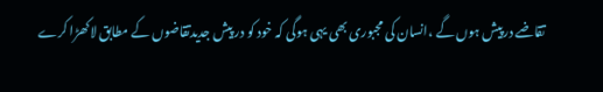تقاضے درپیش ہوں گے ،انسان کی مجبوری بھی یہی ہوگی کہ خود کو در پیش جدیدتقاضوں کے مطابق لاکھڑا کرے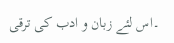۔اس لئے زبان و ادب کی ترقی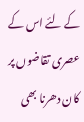کے لئے اس کے عصری تقاضوں پر کان دھرنا بھی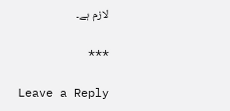لازم ہے۔

***

Leave a Reply